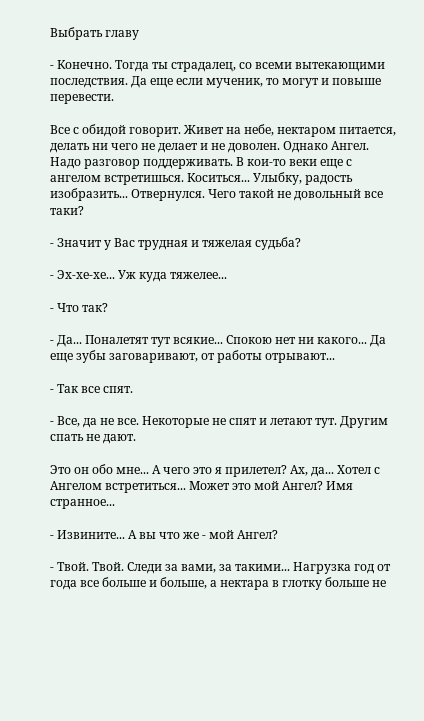Выбрать главу

- Конечно. Тогда ты страдалец, со всеми вытекающими последствия. Да еще если мученик, то могут и повыше перевести.

Все с обидой говорит. Живет на небе, нектаром питается, делать ни чего не делает и не доволен. Однако Ангел. Надо разговор поддерживать. В кои-то веки еще с ангелом встретишься. Коситься... Улыбку, радость изобразить... Отвернулся. Чего такой не довольный все таки?

- Значит у Вас трудная и тяжелая судьба?

- Эх-хе-хе... Уж куда тяжелее...

- Что так?

- Да... Поналетят тут всякие... Спокою нет ни какого... Да еще зубы заговаривают, от работы отрывают...

- Так все спят.

- Все, да не все. Некоторые не спят и летают тут. Другим спать не дают.

Это он обо мне... А чего это я прилетел? Ах, да... Хотел с Ангелом встретиться... Может это мой Ангел? Имя странное...

- Извините... А вы что же - мой Ангел?

- Твой. Твой. Следи за вами, за такими... Нагрузка год от года все больше и больше, а нектара в глотку больше не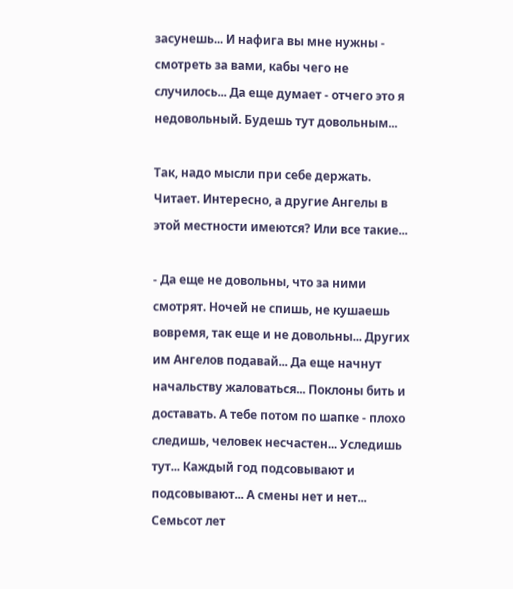засунешь... И нафига вы мне нужны - смотреть за вами, кабы чего не случилось... Да еще думает - отчего это я недовольный. Будешь тут довольным...

Так, надо мысли при себе держать. Читает. Интересно, а другие Ангелы в этой местности имеются? Или все такие...

- Да еще не довольны, что за ними смотрят. Ночей не спишь, не кушаешь вовремя, так еще и не довольны... Других им Ангелов подавай... Да еще начнут начальству жаловаться... Поклоны бить и доставать. А тебе потом по шапке - плохо следишь, человек несчастен... Уследишь тут... Каждый год подсовывают и подсовывают... А смены нет и нет... Семьсот лет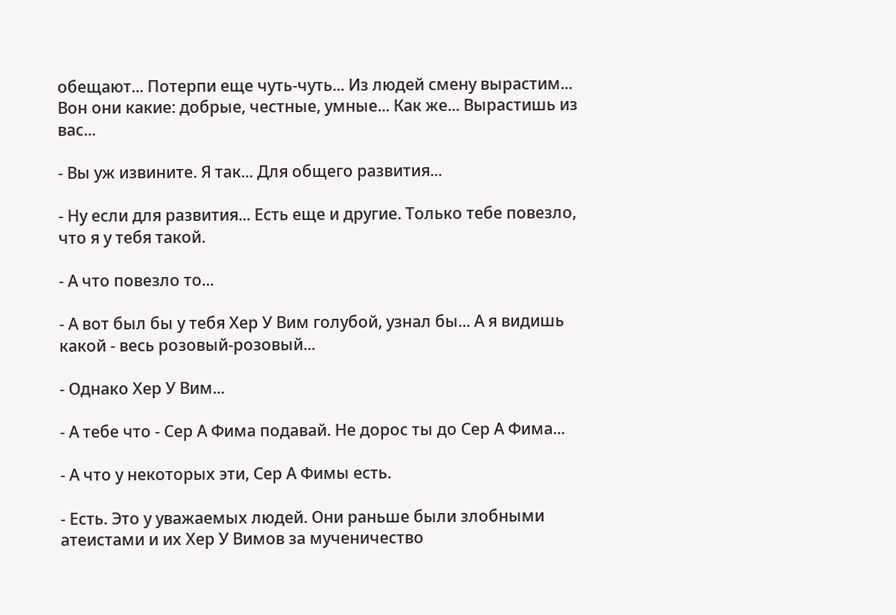обещают... Потерпи еще чуть-чуть... Из людей смену вырастим... Вон они какие: добрые, честные, умные... Как же... Вырастишь из вас...

- Вы уж извините. Я так... Для общего развития...

- Ну если для развития... Есть еще и другие. Только тебе повезло, что я у тебя такой.

- А что повезло то...

- А вот был бы у тебя Хер У Вим голубой, узнал бы... А я видишь какой - весь розовый-розовый...

- Однако Хер У Вим...

- А тебе что - Сер А Фима подавай. Не дорос ты до Сер А Фима...

- А что у некоторых эти, Сер А Фимы есть.

- Есть. Это у уважаемых людей. Они раньше были злобными атеистами и их Хер У Вимов за мученичество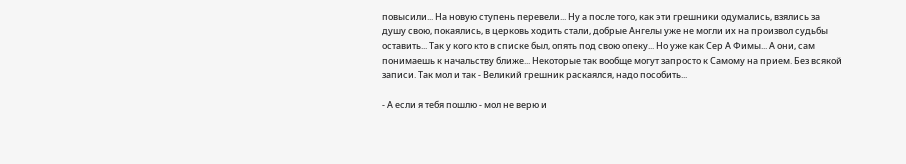повысили... На новую ступень перевели... Ну а после того, как эти грешники одумались, взялись за душу свою, покаялись, в церковь ходить стали, добрые Ангелы уже не могли их на произвол судьбы оставить... Так у кого кто в списке был, опять под свою опеку... Но уже как Сер А Фимы... А они, сам понимаешь к начальству ближе... Некоторые так вообще могут запросто к Самому на прием. Без всякой записи. Так мол и так - Великий грешник раскаялся, надо пособить...

- А если я тебя пошлю - мол не верю и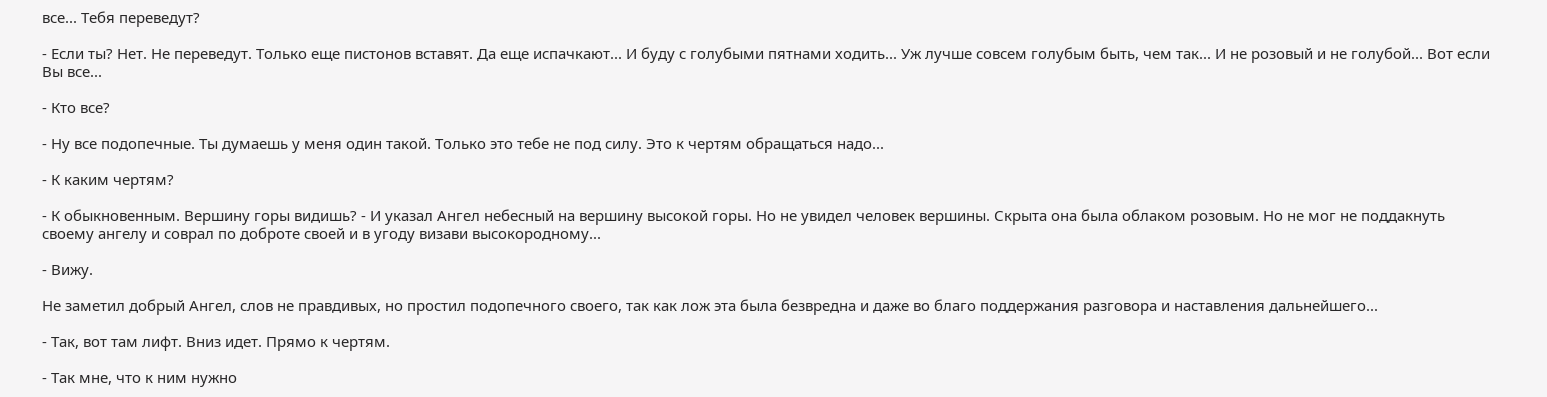все... Тебя переведут?

- Если ты? Нет. Не переведут. Только еще пистонов вставят. Да еще испачкают... И буду с голубыми пятнами ходить... Уж лучше совсем голубым быть, чем так... И не розовый и не голубой... Вот если Вы все...

- Кто все?

- Ну все подопечные. Ты думаешь у меня один такой. Только это тебе не под силу. Это к чертям обращаться надо...

- К каким чертям?

- К обыкновенным. Вершину горы видишь? - И указал Ангел небесный на вершину высокой горы. Но не увидел человек вершины. Скрыта она была облаком розовым. Но не мог не поддакнуть своему ангелу и соврал по доброте своей и в угоду визави высокородному...

- Вижу.

Не заметил добрый Ангел, слов не правдивых, но простил подопечного своего, так как лож эта была безвредна и даже во благо поддержания разговора и наставления дальнейшего...

- Так, вот там лифт. Вниз идет. Прямо к чертям.

- Так мне, что к ним нужно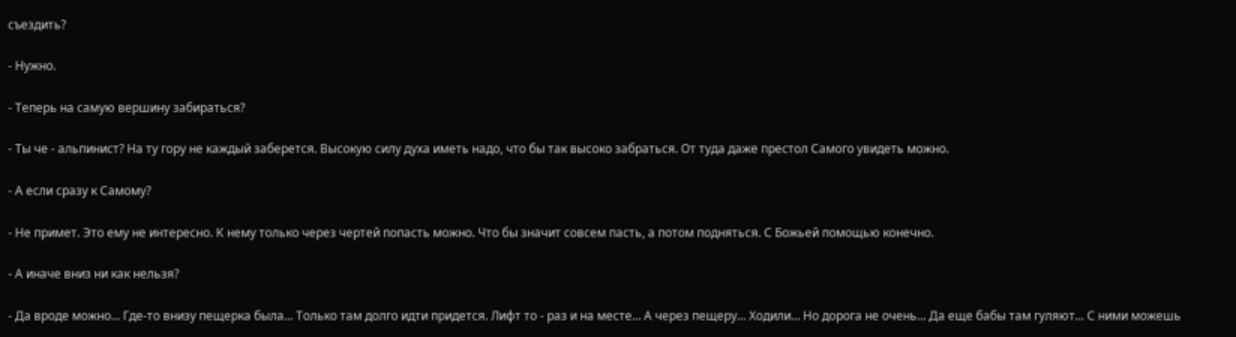съездить?

- Нужно.

- Теперь на самую вершину забираться?

- Ты че - альпинист? На ту гору не каждый заберется. Высокую силу духа иметь надо, что бы так высоко забраться. От туда даже престол Самого увидеть можно.

- А если сразу к Самому?

- Не примет. Это ему не интересно. К нему только через чертей попасть можно. Что бы значит совсем пасть, а потом подняться. С Божьей помощью конечно.

- А иначе вниз ни как нельзя?

- Да вроде можно... Где-то внизу пещерка была... Только там долго идти придется. Лифт то - раз и на месте... А через пещеру... Ходили... Но дорога не очень... Да еще бабы там гуляют... С ними можешь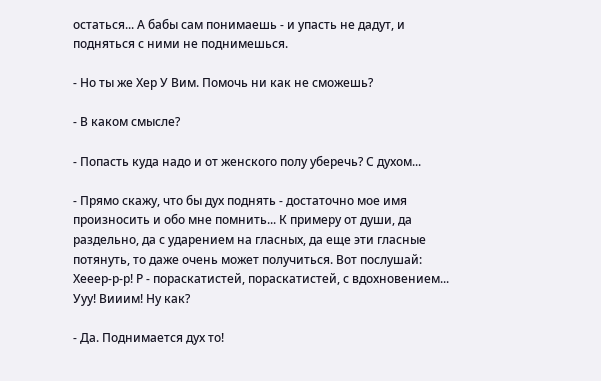остаться... А бабы сам понимаешь - и упасть не дадут, и подняться с ними не поднимешься.

- Но ты же Хер У Вим. Помочь ни как не сможешь?

- В каком смысле?

- Попасть куда надо и от женского полу уберечь? С духом...

- Прямо скажу, что бы дух поднять - достаточно мое имя произносить и обо мне помнить... К примеру от души, да раздельно, да с ударением на гласных, да еще эти гласные потянуть, то даже очень может получиться. Вот послушай: Хееер-р-р! Р - пораскатистей, пораскатистей, с вдохновением... Ууу! Вииим! Ну как?

- Да. Поднимается дух то!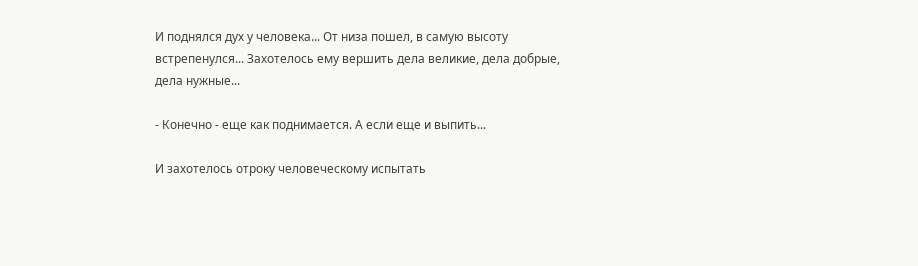И поднялся дух у человека... От низа пошел, в самую высоту встрепенулся... Захотелось ему вершить дела великие, дела добрые, дела нужные...

- Конечно - еще как поднимается. А если еще и выпить...

И захотелось отроку человеческому испытать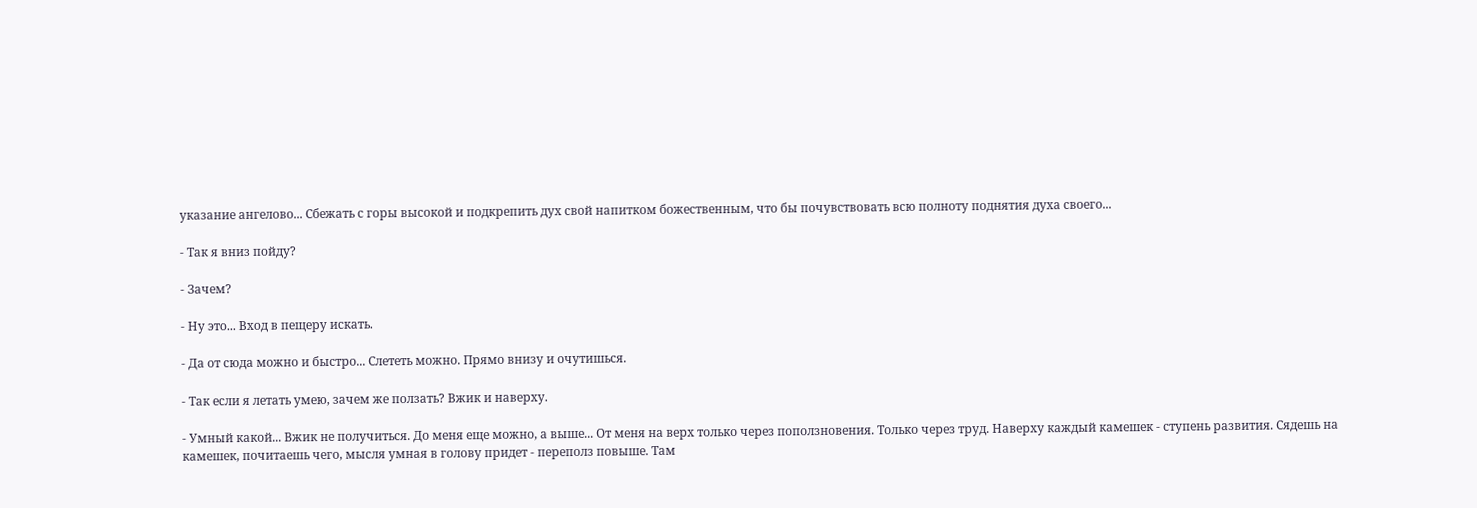указание ангелово... Сбежать с горы высокой и подкрепить дух свой напитком божественным, что бы почувствовать всю полноту поднятия духа своего...

- Так я вниз пойду?

- Зачем?

- Ну это... Вход в пещеру искать.

- Да от сюда можно и быстро... Слететь можно. Прямо внизу и очутишься.

- Так если я летать умею, зачем же ползать? Вжик и наверху.

- Умный какой... Вжик не получиться. До меня еще можно, а выше... От меня на верх только через поползновения. Только через труд. Наверху каждый камешек - ступень развития. Сядешь на камешек, почитаешь чего, мысля умная в голову придет - переполз повыше. Там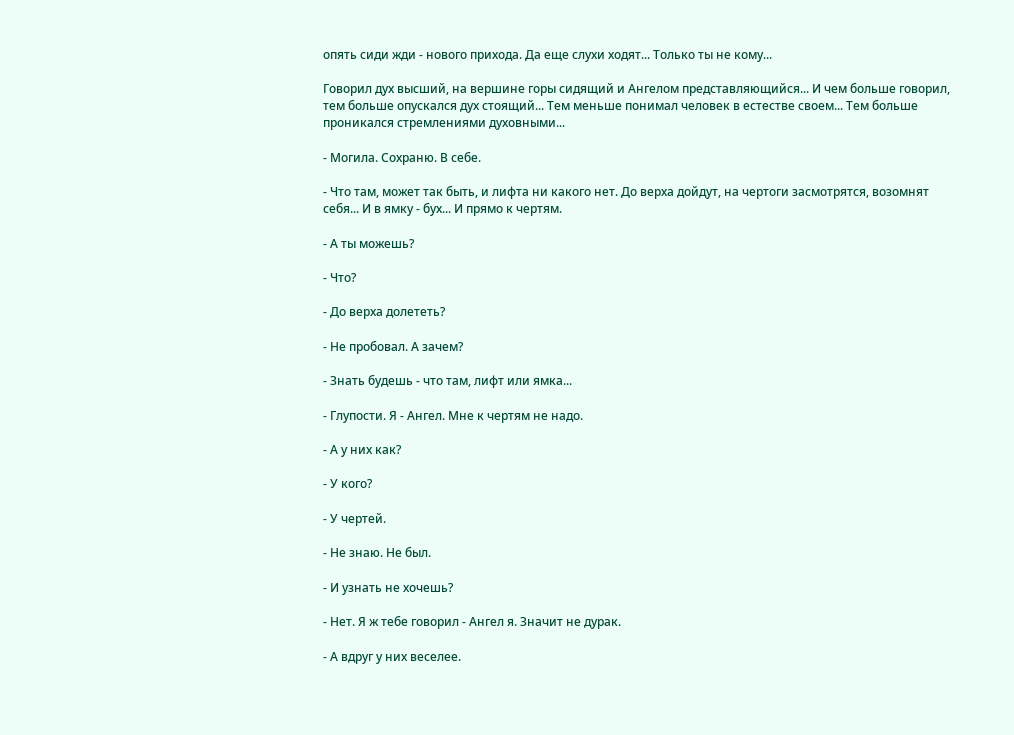опять сиди жди - нового прихода. Да еще слухи ходят... Только ты не кому...

Говорил дух высший, на вершине горы сидящий и Ангелом представляющийся... И чем больше говорил, тем больше опускался дух стоящий... Тем меньше понимал человек в естестве своем... Тем больше проникался стремлениями духовными...

- Могила. Сохраню. В себе.

- Что там, может так быть, и лифта ни какого нет. До верха дойдут, на чертоги засмотрятся, возомнят себя... И в ямку - бух... И прямо к чертям.

- А ты можешь?

- Что?

- До верха долететь?

- Не пробовал. А зачем?

- Знать будешь - что там, лифт или ямка...

- Глупости. Я - Ангел. Мне к чертям не надо.

- А у них как?

- У кого?

- У чертей.

- Не знаю. Не был.

- И узнать не хочешь?

- Нет. Я ж тебе говорил - Ангел я. Значит не дурак.

- А вдруг у них веселее.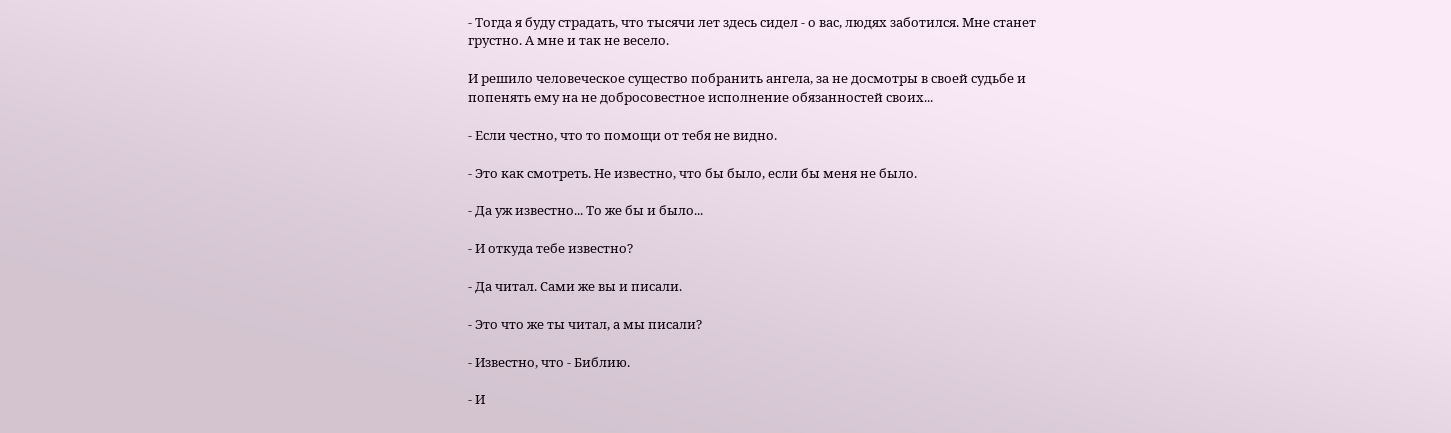- Тогда я буду страдать, что тысячи лет здесь сидел - о вас, людях заботился. Мне станет грустно. А мне и так не весело.

И решило человеческое существо побранить ангела, за не досмотры в своей судьбе и попенять ему на не добросовестное исполнение обязанностей своих...

- Если честно, что то помощи от тебя не видно.

- Это как смотреть. Не известно, что бы было, если бы меня не было.

- Да уж известно... То же бы и было...

- И откуда тебе известно?

- Да читал. Сами же вы и писали.

- Это что же ты читал, а мы писали?

- Известно, что - Библию.

- И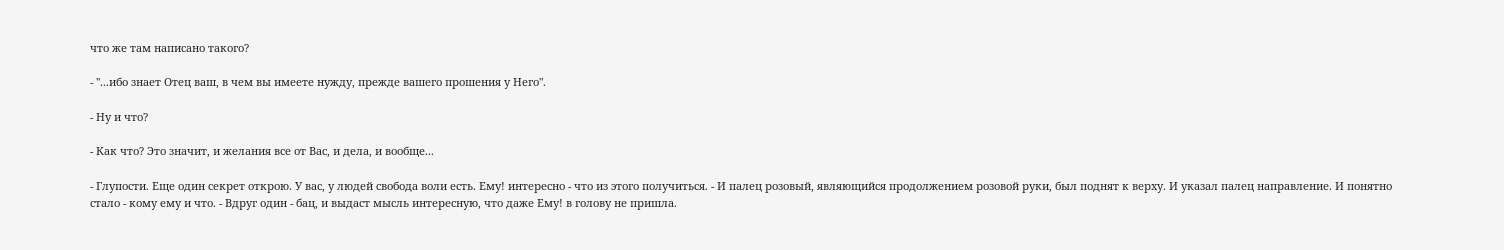что же там написано такого?

- "...ибо знает Отец ваш, в чем вы имеете нужду, прежде вашего прошения у Него".

- Ну и что?

- Как что? Это значит, и желания все от Вас, и дела, и вообще...

- Глупости. Еще один секрет открою. У вас, у людей свобода воли есть. Ему! интересно - что из этого получиться. - И палец розовый, являющийся продолжением розовой руки, был поднят к верху. И указал палец направление. И понятно стало - кому ему и что. - Вдруг один - бац, и выдаст мысль интересную, что даже Ему! в голову не пришла.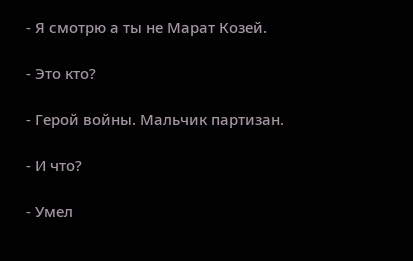- Я смотрю а ты не Марат Козей.

- Это кто?

- Герой войны. Мальчик партизан.

- И что?

- Умел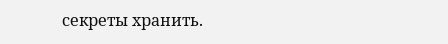секреты хранить.